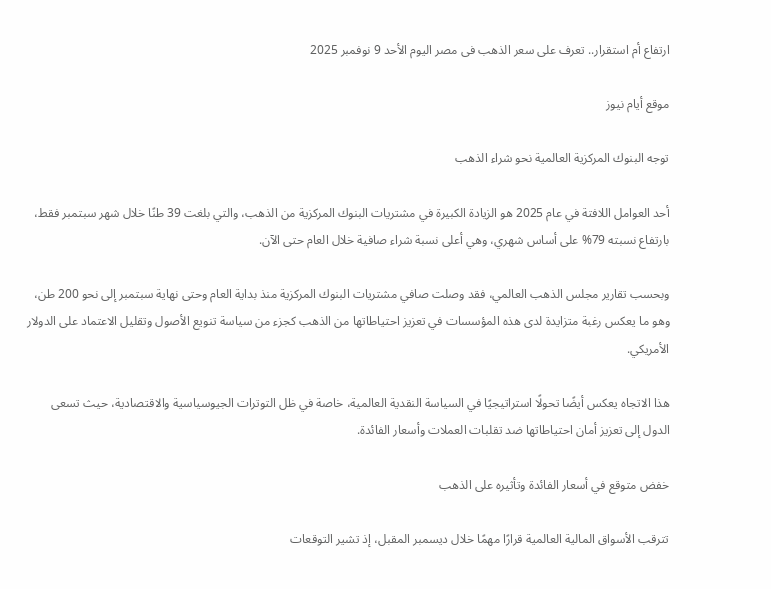ارتفاع أم استقرار.. تعرف على سعر الذهب فى مصر اليوم الأحد 9 نوفمبر 2025

موقع أيام نيوز

توجه البنوك المركزية العالمية نحو شراء الذهب

أحد العوامل اللافتة في عام 2025 هو الزيادة الكبيرة في مشتريات البنوك المركزية من الذهب، والتي بلغت 39 طنًا خلال شهر سبتمبر فقط، بارتفاع نسبته 79% على أساس شهري، وهي أعلى نسبة شراء صافية خلال العام حتى الآن.

وبحسب تقارير مجلس الذهب العالمي، فقد وصلت صافي مشتريات البنوك المركزية منذ بداية العام وحتى نهاية سبتمبر إلى نحو 200 طن، وهو ما يعكس رغبة متزايدة لدى هذه المؤسسات في تعزيز احتياطاتها من الذهب كجزء من سياسة تنويع الأصول وتقليل الاعتماد على الدولار الأمريكي.

هذا الاتجاه يعكس أيضًا تحولًا استراتيجيًا في السياسة النقدية العالمية، خاصة في ظل التوترات الجيوسياسية والاقتصادية، حيث تسعى الدول إلى تعزيز أمان احتياطاتها ضد تقلبات العملات وأسعار الفائدة.

خفض متوقع في أسعار الفائدة وتأثيره على الذهب

تترقب الأسواق المالية العالمية قرارًا مهمًا خلال ديسمبر المقبل، إذ تشير التوقعات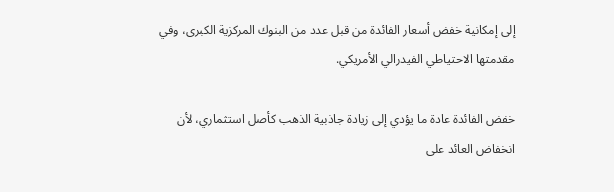إلى إمكانية خفض أسعار الفائدة من قبل عدد من البنوك المركزية الكبرى، وفي مقدمتها الاحتياطي الفيدرالي الأمريكي.

خفض الفائدة عادة ما يؤدي إلى زيادة جاذبية الذهب كأصل استثماري، لأن انخفاض العائد على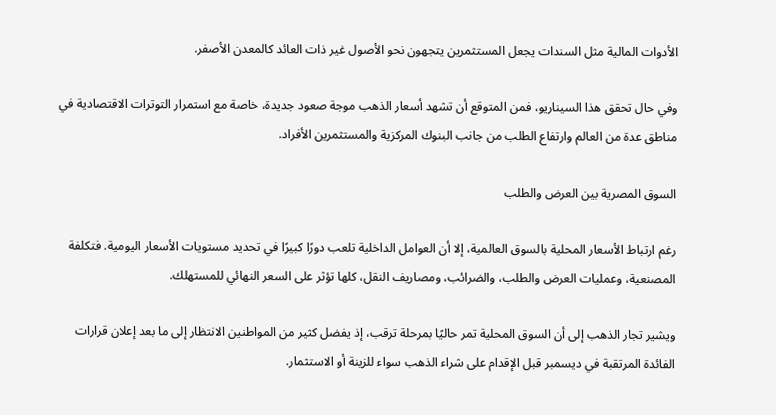الأدوات المالية مثل السندات يجعل المستثمرين يتجهون نحو الأصول غير ذات العائد كالمعدن الأصفر.

وفي حال تحقق هذا السيناريو، فمن المتوقع أن تشهد أسعار الذهب موجة صعود جديدة، خاصة مع استمرار التوترات الاقتصادية في مناطق عدة من العالم وارتفاع الطلب من جانب البنوك المركزية والمستثمرين الأفراد.

السوق المصرية بين العرض والطلب

رغم ارتباط الأسعار المحلية بالسوق العالمية، إلا أن العوامل الداخلية تلعب دورًا كبيرًا في تحديد مستويات الأسعار اليومية. فتكلفة المصنعية، وعمليات العرض والطلب، والضرائب، ومصاريف النقل، كلها تؤثر على السعر النهائي للمستهلك.

ويشير تجار الذهب إلى أن السوق المحلية تمر حاليًا بمرحلة ترقب، إذ يفضل كثير من المواطنين الانتظار إلى ما بعد إعلان قرارات الفائدة المرتقبة في ديسمبر قبل الإقدام على شراء الذهب سواء للزينة أو الاستثمار.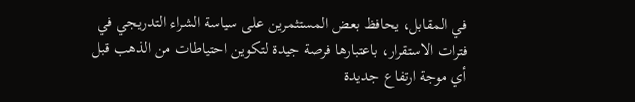في المقابل، يحافظ بعض المستثمرين على سياسة الشراء التدريجي في فترات الاستقرار، باعتبارها فرصة جيدة لتكوين احتياطات من الذهب قبل أي موجة ارتفاع جديدة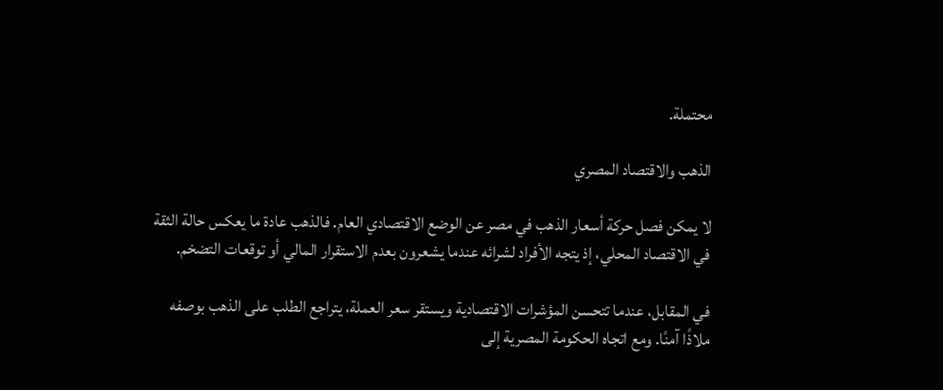محتملة.

الذهب والاقتصاد المصري

لا يمكن فصل حركة أسعار الذهب في مصر عن الوضع الاقتصادي العام. فالذهب عادة ما يعكس حالة الثقة في الاقتصاد المحلي، إذ يتجه الأفراد لشرائه عندما يشعرون بعدم الاستقرار المالي أو توقعات التضخم.

في المقابل، عندما تتحسن المؤشرات الاقتصادية ويستقر سعر العملة، يتراجع الطلب على الذهب بوصفه ملاذًا آمنًا. ومع اتجاه الحكومة المصرية إلى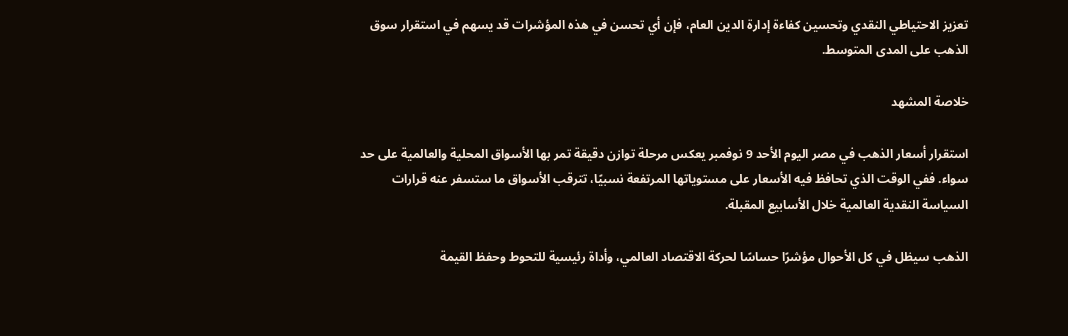تعزيز الاحتياطي النقدي وتحسين كفاءة إدارة الدين العام، فإن أي تحسن في هذه المؤشرات قد يسهم في استقرار سوق الذهب على المدى المتوسط.

خلاصة المشهد

استقرار أسعار الذهب في مصر اليوم الأحد 9 نوفمبر يعكس مرحلة توازن دقيقة تمر بها الأسواق المحلية والعالمية على حد سواء. ففي الوقت الذي تحافظ فيه الأسعار على مستوياتها المرتفعة نسبيًا، تترقب الأسواق ما ستسفر عنه قرارات السياسة النقدية العالمية خلال الأسابيع المقبلة.

الذهب سيظل في كل الأحوال مؤشرًا حساسًا لحركة الاقتصاد العالمي، وأداة رئيسية للتحوط وحفظ القيمة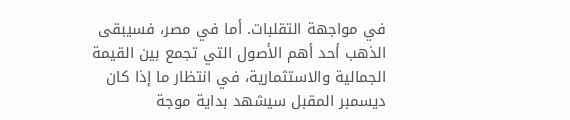في مواجهة التقلبات. أما في مصر، فسيبقى الذهب أحد أهم الأصول التي تجمع بين القيمة الجمالية والاستثمارية، في انتظار ما إذا كان ديسمبر المقبل سيشهد بداية موجة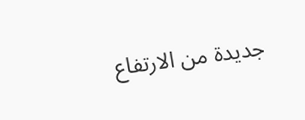جديدة من الارتفاع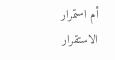أم استمرار الاستقرار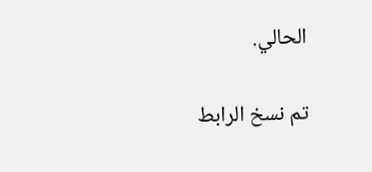الحالي.

تم نسخ الرابط